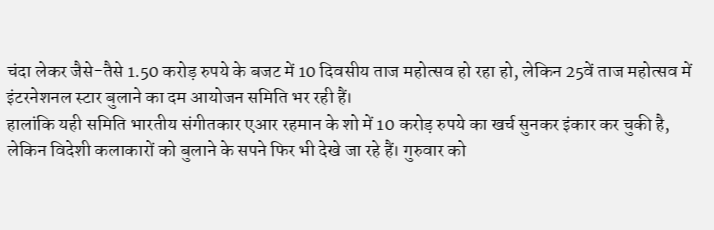चंदा लेकर जैसे-तैसे 1.50 करोड़ रुपये के बजट में 10 दिवसीय ताज महोत्सव हो रहा हो, लेकिन 25वें ताज महोत्सव में इंटरनेशनल स्टार बुलाने का दम आयोजन समिति भर रही हैं।
हालांकि यही समिति भारतीय संगीतकार एआर रहमान के शो में 10 करोड़ रुपये का खर्च सुनकर इंकार कर चुकी है, लेकिन विदेशी कलाकारों को बुलाने के सपने फिर भी देखे जा रहे हैं। गुरुवार को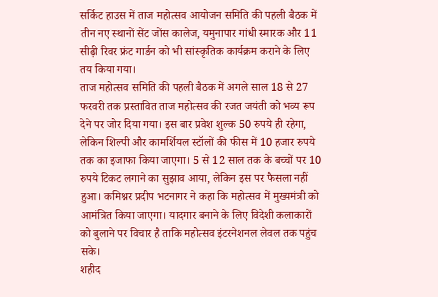सर्किट हाउस में ताज महोत्सव आयोजन समिति की पहली बैठक में तीन नए स्थानों सेंट जोंस कालेज, यमुनापार गांधी स्मारक और 11 सीढ़ी रिवर फ्रंट गार्डन को भी सांस्कृतिक कार्यक्रम कराने के लिए तय किया गया।
ताज महोत्सव समिति की पहली बैठक में अगले साल 18 से 27 फरवरी तक प्रस्तावित ताज महोत्सव की रजत जयंती को भव्य रूप देने पर जोर दिया गया। इस बार प्रवेश शुल्क 50 रुपये ही रहेगा, लेकिन शिल्पी और कामर्शियल स्टॉलों की फीस में 10 हजार रुपये तक का इजाफा किया जाएगा। 5 से 12 साल तक के बच्चों पर 10 रुपये टिकट लगाने का सुझाव आया, लेकिन इस पर फैसला नहीं हुआ। कमिश्नर प्रदीप भटनागर ने कहा कि महोत्सव में मुख्यमंत्री को आमंत्रित किया जाएगा। यादगार बनाने के लिए विदेशी कलाकारों को बुलाने पर विचार है ताकि महोत्सव इंटरनेशनल लेवल तक पहुंच सके।
शहीद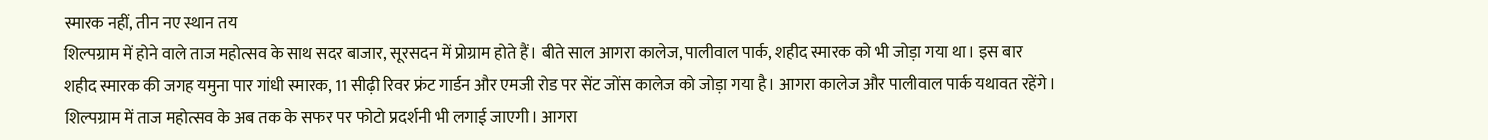स्मारक नहीं, तीन नए स्थान तय
शिल्पग्राम में होने वाले ताज महोत्सव के साथ सदर बाजार, सूरसदन में प्रोग्राम होते हैं। बीते साल आगरा कालेज, पालीवाल पार्क, शहीद स्मारक को भी जोड़ा गया था। इस बार शहीद स्मारक की जगह यमुना पार गांधी स्मारक, 11 सीढ़ी रिवर फ्रंट गार्डन और एमजी रोड पर सेंट जोंस कालेज को जोड़ा गया है। आगरा कालेज और पालीवाल पार्क यथावत रहेंगे। शिल्पग्राम में ताज महोत्सव के अब तक के सफर पर फोटो प्रदर्शनी भी लगाई जाएगी। आगरा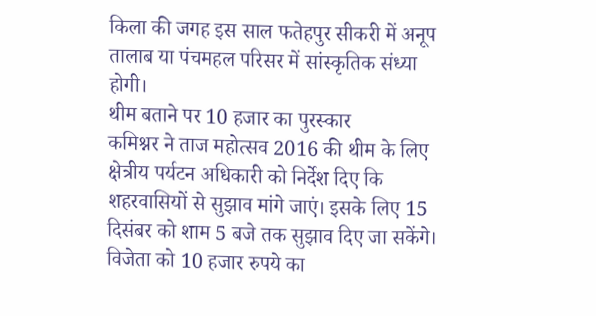किला की जगह इस साल फतेहपुर सीकरी में अनूप तालाब या पंचमहल परिसर में सांस्कृतिक संध्या होगी।
थीम बताने पर 10 हजार का पुरस्कार
कमिश्नर ने ताज महोत्सव 2016 की थीम के लिए क्षेत्रीय पर्यटन अधिकारी को निर्देश दिए कि शहरवासियों से सुझाव मांगे जाएं। इसके लिए 15 दिसंबर को शाम 5 बजे तक सुझाव दिए जा सकेंगे। विजेता को 10 हजार रुपये का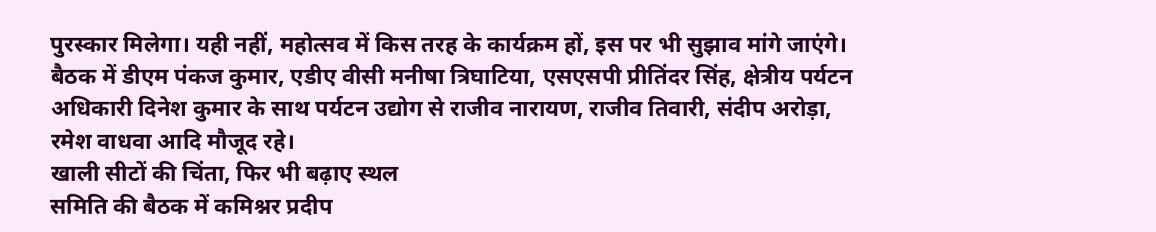पुरस्कार मिलेगा। यही नहीं, महोत्सव में किस तरह के कार्यक्रम हों, इस पर भी सुझाव मांगे जाएंगे। बैठक में डीएम पंकज कुमार, एडीए वीसी मनीषा त्रिघाटिया, एसएसपी प्रीतिंदर सिंह, क्षेत्रीय पर्यटन अधिकारी दिनेश कुमार के साथ पर्यटन उद्योग से राजीव नारायण, राजीव तिवारी, संदीप अरोड़ा, रमेश वाधवा आदि मौजूद रहे।
खाली सीटों की चिंता, फिर भी बढ़ाए स्थल
समिति की बैठक में कमिश्नर प्रदीप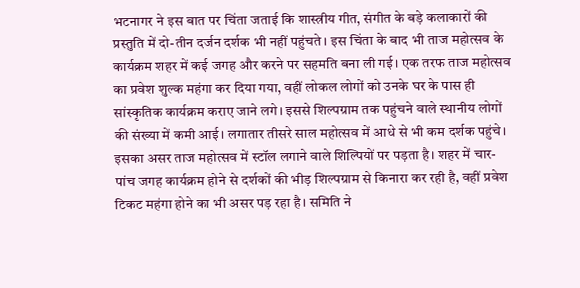भटनागर ने इस बात पर चिंता जताई कि शास्त्रीय गीत, संगीत के बड़े कलाकारों की प्रस्तुति में दो-तीन दर्जन दर्शक भी नहीं पहुंचते। इस चिंता के बाद भी ताज महोत्सव के कार्यक्रम शहर में कई जगह और करने पर सहमति बना ली गई। एक तरफ ताज महोत्सव का प्रवेश शुल्क महंगा कर दिया गया, वहीं लोकल लोगों को उनके घर के पास ही सांस्कृतिक कार्यक्रम कराए जाने लगे। इससे शिल्पग्राम तक पहुंचने वाले स्थानीय लोगों की संख्या में कमी आई। लगातार तीसरे साल महोत्सव में आधे से भी कम दर्शक पहुंचे। इसका असर ताज महोत्सव में स्टॉल लगाने वाले शिल्पियों पर पड़ता है। शहर में चार-पांच जगह कार्यक्रम होने से दर्शकों की भीड़ शिल्पग्राम से किनारा कर रही है, वहीं प्रवेश टिकट महंगा होने का भी असर पड़ रहा है। समिति ने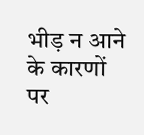भीड़ न आने के कारणों पर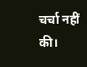चर्चा नहीं की।